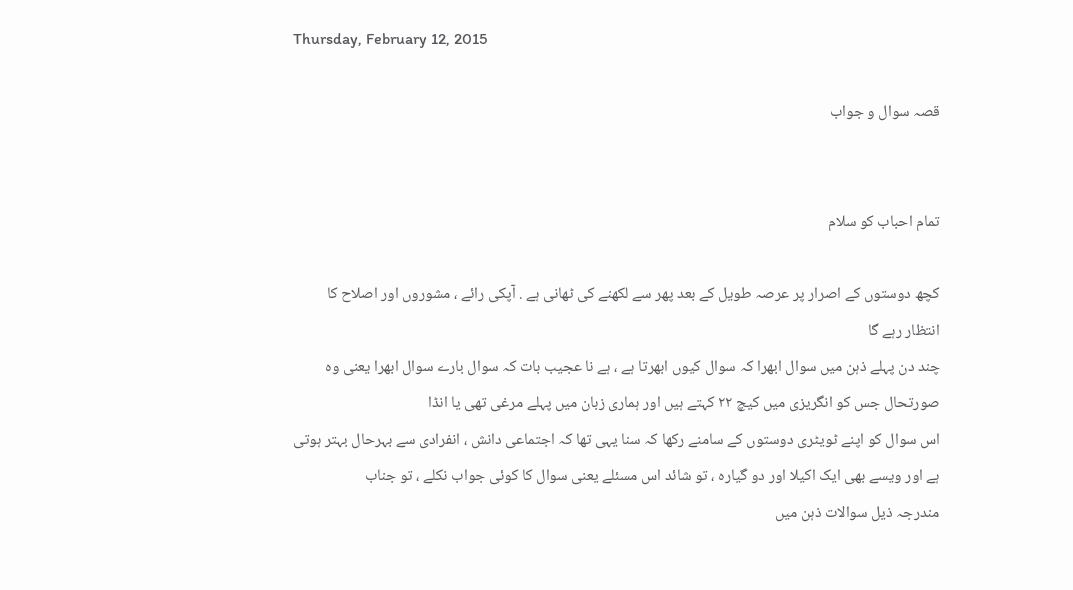Thursday, February 12, 2015

قصہ سوال و جواب


تمام احباب کو سلام

کچھ دوستوں کے اصرار پر عرصہ طویل کے بعد پھر سے لکھنے کی ٹھانی ہے . آپکی رائے ، مشوروں اور اصلاح کا انتظار رہے گا
چند دن پہلے ذہن میں سوال ابھرا کہ سوال کیوں ابھرتا ہے ، ہے نا عجیب بات کہ سوال بارے سوال ابھرا یعنی وہ صورتحال جس کو انگریزی میں کیچ ٢٢ کہتے ہیں اور ہماری زبان میں پہلے مرغی تھی یا انڈا
اس سوال کو اپنے ٹویٹری دوستوں کے سامنے رکھا کہ سنا یہی تھا کہ اجتماعی دانش ، انفرادی سے بہرحال بہتر ہوتی ہے اور ویسے بھی ایک اکیلا اور دو گیارہ ، تو شائد اس مسئلے یعنی سوال کا کوئی جواب نکلے ، تو جناب
مندرجہ ذیل سوالات ذہن میں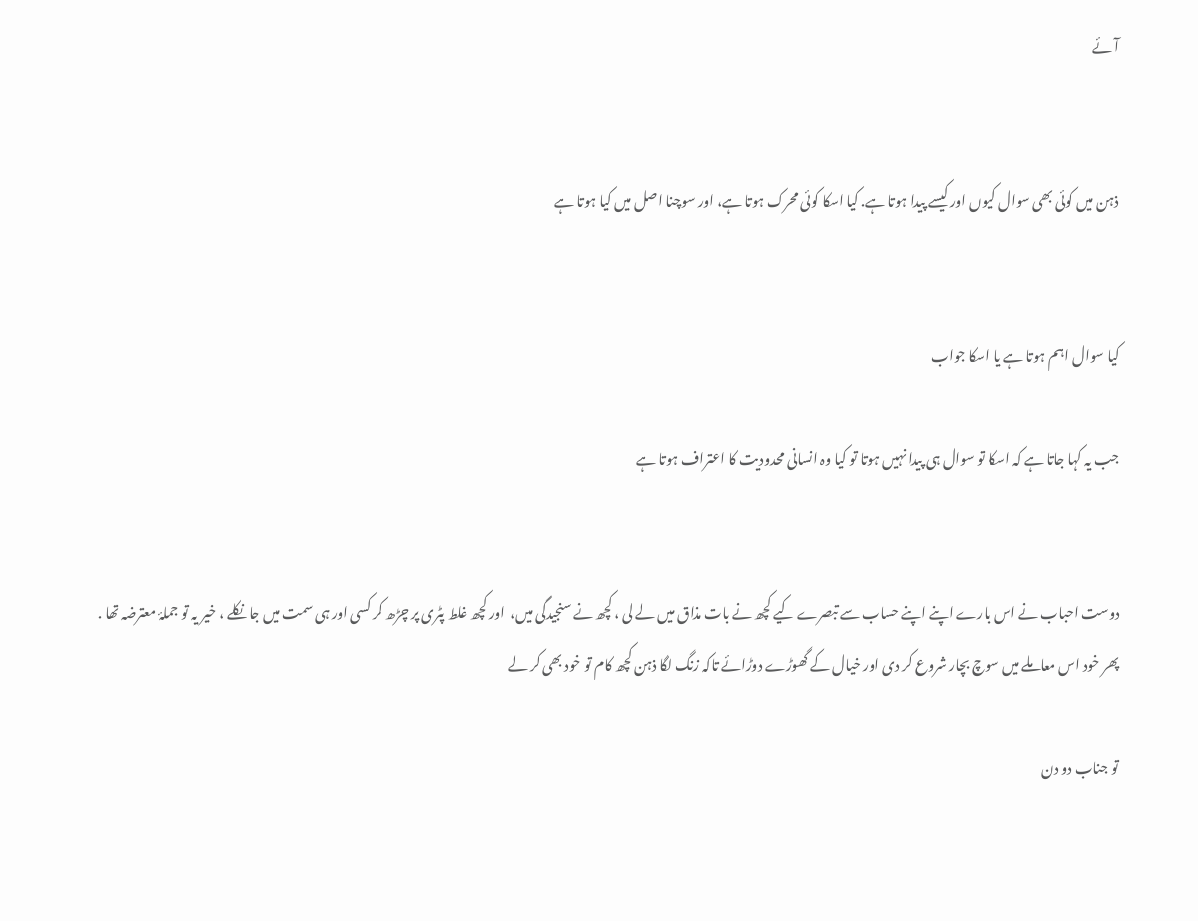آئے


ذہن میں کوئی بھی سوال کیوں اور کیسے پیدا ہوتا ہے. کیا اسکا کوئی محرک ہوتا ہے، اور سوچنا اصل میں کیا ہوتا ہے


کیا سوال اہم ہوتا ہے یا اسکا جواب

جب یہ کہا جاتا ہے کہ اسکا تو سوال ہی پیدا نہیں ہوتا تو کیا وہ انسانی محدودیت کا اعتراف ہوتا ہے


دوست احباب نے اس بارے اپنے اپنے حساب سے تبصرے کیے کچھ نے بات مذاق میں لے لی ، کچھ نے سنجیدگی میں،  اور کچھ غلط پٹری پر چڑھ کر کسی اور ہی سمت میں جا نکلے ، خیر یہ تو جملۂ معترضہ تھا . پھر خود اس معاملے میں سوچ بچار شروع کر دی اور خیال کے گھوڑے دوڑائے تاکہ زنگ لگا ذہن کچھ کام تو خود بھی کر لے

تو جناب دو دن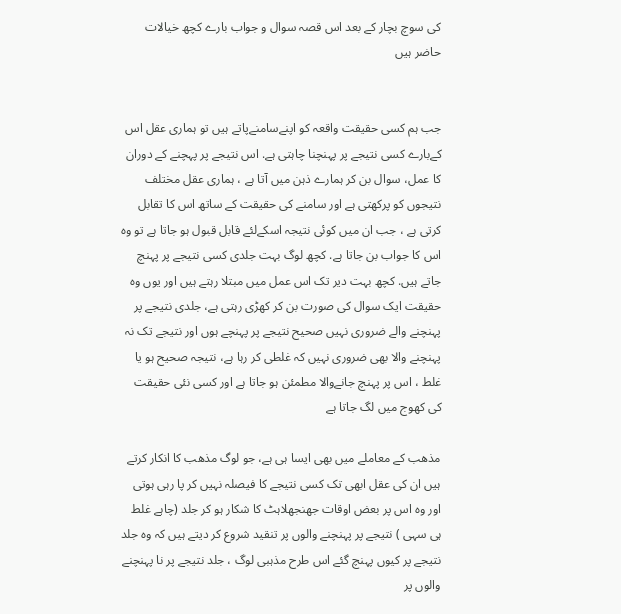کی سوچ بچار کے بعد اس قصہ سوال و جواب بارے کچھ خیالات حاضر ہیں


جب ہم کسی حقیقت واقعہ کو اپنےسامنےپاتے ہیں تو ہماری عقل اس کےبارے کسی نتیجے پر پہنچنا چاہتی ہے. اس نتیجے پر پہچنے کے دوران کا عمل، سوال بن کر ہمارے ذہن میں آتا ہے ، ہماری عقل مختلف نتیجوں کو پرکھتی ہے اور سامنے کی حقیقت کے ساتھ اس کا تقابل کرتی ہے ، جب ان میں کوئی نتیجہ اسکےلئے قابل قبول ہو جاتا ہے تو وہ اس کا جواب بن جاتا ہے. کچھ لوگ بہت جلدی کسی نتیجے پر پہنچ جاتے ہیں. کچھ بہت دیر تک اس عمل میں مبتلا رہتے ہیں اور یوں وہ حقیقت ایک سوال کی صورت بن کر کھڑی رہتی ہے، جلدی نتیجے پر پہنچنے والے ضروری نہیں صحیح نتیجے پر پہنچے ہوں اور نتیجے تک نہ پہنچنے والا بھی ضروری نہیں کہ غلطی کر رہا ہے، نتیجہ صحیح ہو یا غلط ، اس پر پہنچ جانےوالا مطمئن ہو جاتا ہے اور کسی نئی حقیقت کی کھوج میں لگ جاتا ہے

مذھب کے معاملے میں بھی ایسا ہی ہے، جو لوگ مذھب کا انکار کرتے ہیں ان کی عقل ابھی تک کسی نتیجے کا فیصلہ نہیں کر پا رہی ہوتی اور وہ اس پر بعض اوقات جھنجھلاہٹ کا شکار ہو کر جلد (چاہے غلط ہی سہی ) نتیجے پر پہنچنے والوں پر تنقید شروع کر دیتے ہیں کہ وہ جلد نتیجے پر کیوں پہنچ گئے اس طرح مذہبی لوگ ، جلد نتیجے پر نا پہنچنے والوں پر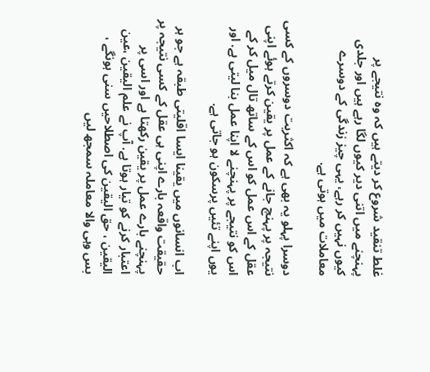غلط تنقید شروع کر دیتے ہیں کہ وہ نتیجے پر پہنچنے میں اتنی دیر کیوں لگا رہے ہیں اور جلدی کیوں نہیں کر رہے، یہی چیز زندگی کے دوسرے معاملات میں ہوتی ہے.

دوسرا پہلو یہ بھی ہے کہ اکثریت دوسروں کے کسی نتیجہ پر پہنچ جانے کے عمل پر یقین کرتے ہوئے اپنی عقل کے اس عمل کو اس کے ساتھ تال میل کر کے اس کو نتیجے پر پہنچنے لا اپنا عمل بنا لیتی ہے. اور یوں اپنے تئیں پرسکون ہو جاتی ہے.

اب انسانوں میں یقینا ایسا اقلیتی طبقہ ہے جو ہر حقیقت واقعہ بارے اپنی ہی عقل کے کسی نتیجہ پر پہنچنے بارے عمل پر یقین رکھتا ہے اور اسی پر اعتبار کرنے کو تیار ہوتا ہے. آپ نے علم الیقین ،عین الیقین ، حق الیقین کی اصطلاحیں سنی ہونگے ، بس وہی والا معاملہ سمجھ لیں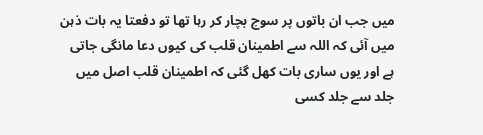میں جب ان باتوں پر سوچ بچار کر رہا تھا تو دفعتا یہ بات ذہن میں آئی کہ اللہ سے اطمینان قلب کی کیوں دعا مانگی جاتی ہے اور یوں ساری بات کھل گئی کہ اطمینان قلب اصل میں جلد سے جلد کسی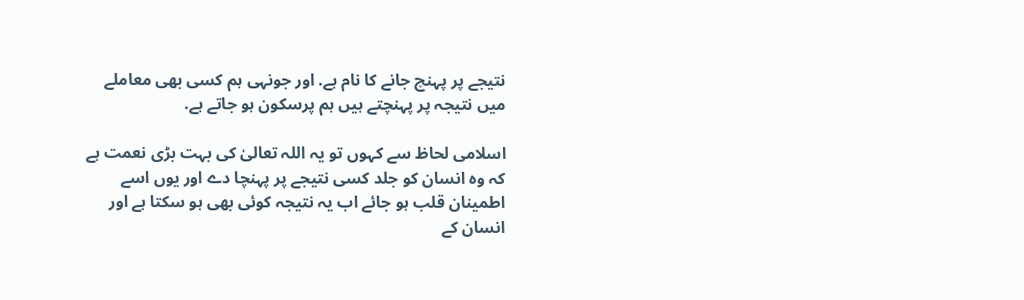نتیجے پر پہنچ جانے کا نام ہے. اور جونہی ہم کسی بھی معاملے میں نتیجہ پر پہنچتے ہیں ہم پرسکون ہو جاتے ہے.

اسلامی لحاظ سے کہوں تو یہ اللہ تعالیٰ کی بہت بڑی نعمت ہے کہ وہ انسان کو جلد کسی نتیجے پر پہنچا دے اور یوں اسے اطمینان قلب ہو جائے اب یہ نتیجہ کوئی بھی ہو سکتا ہے اور انسان کے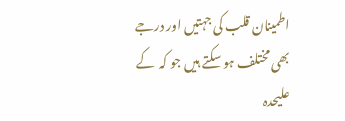اطمینان قلب کی جہتیں اور درجے بھی مختلف ہو سکتے ہیں جو کہ  کے علیحدہ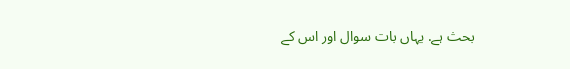بحث ہے. یہاں بات سوال اور اس کے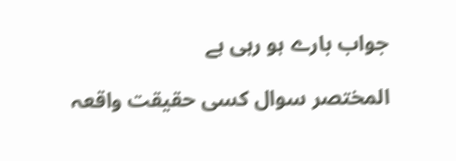جواب بارے ہو رہی ہے

المختصر سوال کسی حقیقت واقعہ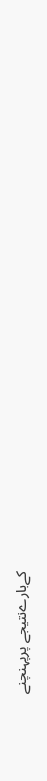کےبارےنتیجے پرپہنچنے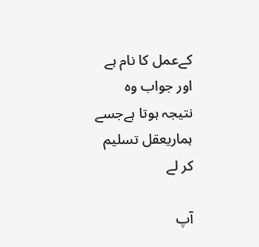کےعمل کا نام ہے اور جواب وہ نتیجہ ہوتا ہےجسے ہماریعقل تسلیم کر لے

آپ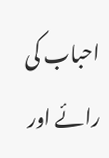احباب کی رائے اور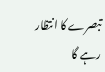تبصرے کا انتظار رہے گا